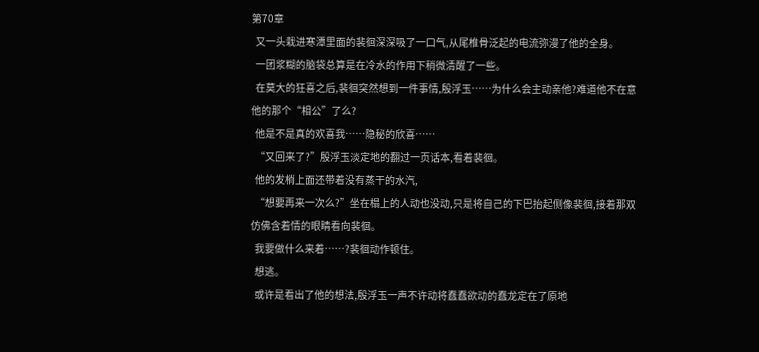第70章
  又一头栽进寒潭里面的裴徊深深吸了一口气,从尾椎骨泛起的电流弥漫了他的全身。
  一团浆糊的脑袋总算是在冷水的作用下稍微清醒了一些。
  在莫大的狂喜之后,裴徊突然想到一件事情,殷浮玉……为什么会主动亲他?难道他不在意他的那个“相公”了么?
  他是不是真的欢喜我……隐秘的欣喜……
  “又回来了?”殷浮玉淡定地的翻过一页话本,看着裴徊。
  他的发梢上面还带着没有蒸干的水汽,
  “想要再来一次么?”坐在榻上的人动也没动,只是将自己的下巴抬起侧像裴徊,接着那双仿佛含着情的眼睛看向裴徊。
  我要做什么来着……?裴徊动作顿住。
  想逃。
  或许是看出了他的想法,殷浮玉一声不许动将蠢蠢欲动的蠢龙定在了原地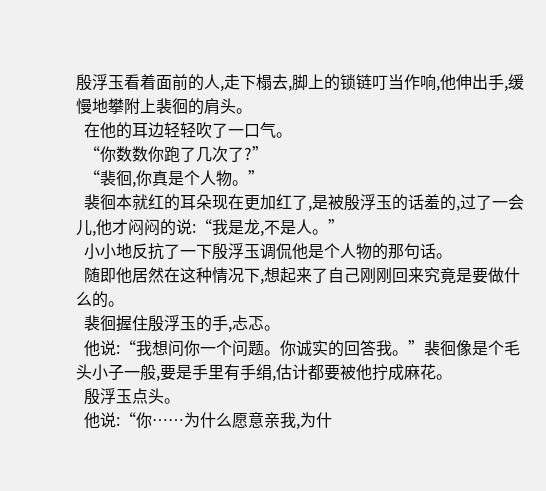殷浮玉看着面前的人,走下榻去,脚上的锁链叮当作响,他伸出手,缓慢地攀附上裴徊的肩头。
  在他的耳边轻轻吹了一口气。
  “你数数你跑了几次了?”
  “裴徊,你真是个人物。”
  裴徊本就红的耳朵现在更加红了,是被殷浮玉的话羞的,过了一会儿,他才闷闷的说:“我是龙,不是人。”
  小小地反抗了一下殷浮玉调侃他是个人物的那句话。
  随即他居然在这种情况下,想起来了自己刚刚回来究竟是要做什么的。
  裴徊握住殷浮玉的手,忐忑。
  他说:“我想问你一个问题。你诚实的回答我。”裴徊像是个毛头小子一般,要是手里有手绢,估计都要被他拧成麻花。
  殷浮玉点头。
  他说:“你……为什么愿意亲我,为什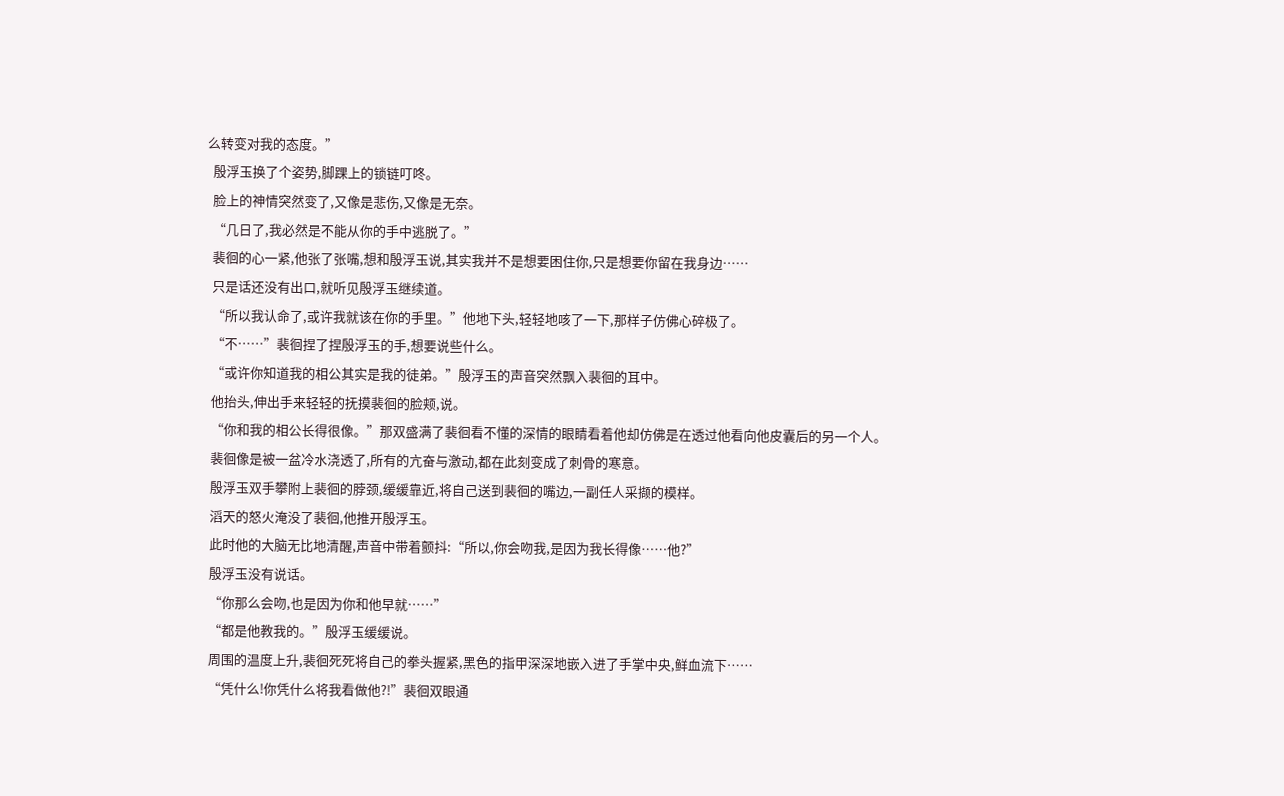么转变对我的态度。”
  殷浮玉换了个姿势,脚踝上的锁链叮咚。
  脸上的神情突然变了,又像是悲伤,又像是无奈。
  “几日了,我必然是不能从你的手中逃脱了。”
  裴徊的心一紧,他张了张嘴,想和殷浮玉说,其实我并不是想要困住你,只是想要你留在我身边……
  只是话还没有出口,就听见殷浮玉继续道。
  “所以我认命了,或许我就该在你的手里。”他地下头,轻轻地咳了一下,那样子仿佛心碎极了。
  “不……”裴徊捏了捏殷浮玉的手,想要说些什么。
  “或许你知道我的相公其实是我的徒弟。”殷浮玉的声音突然飘入裴徊的耳中。
  他抬头,伸出手来轻轻的抚摸裴徊的脸颊,说。
  “你和我的相公长得很像。”那双盛满了裴徊看不懂的深情的眼睛看着他却仿佛是在透过他看向他皮囊后的另一个人。
  裴徊像是被一盆冷水浇透了,所有的亢奋与激动,都在此刻变成了刺骨的寒意。
  殷浮玉双手攀附上裴徊的脖颈,缓缓靠近,将自己送到裴徊的嘴边,一副任人采撷的模样。
  滔天的怒火淹没了裴徊,他推开殷浮玉。
  此时他的大脑无比地清醒,声音中带着颤抖:“所以,你会吻我,是因为我长得像……他?”
  殷浮玉没有说话。
  “你那么会吻,也是因为你和他早就……”
  “都是他教我的。”殷浮玉缓缓说。
  周围的温度上升,裴徊死死将自己的拳头握紧,黑色的指甲深深地嵌入进了手掌中央,鲜血流下……
  “凭什么!你凭什么将我看做他?!”裴徊双眼通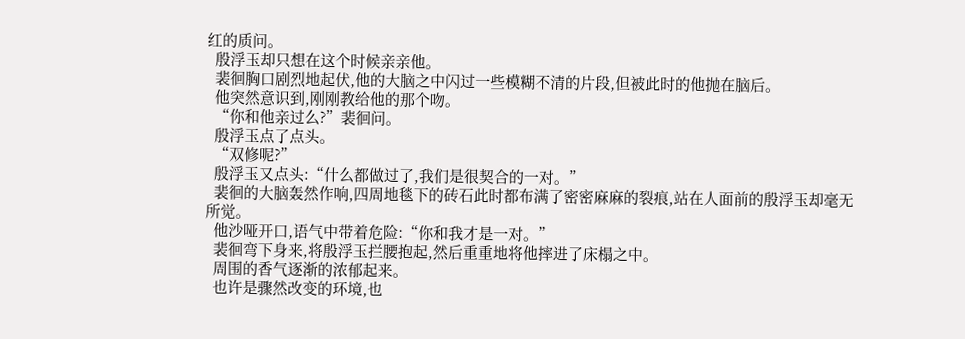红的质问。
  殷浮玉却只想在这个时候亲亲他。
  裴徊胸口剧烈地起伏,他的大脑之中闪过一些模糊不清的片段,但被此时的他抛在脑后。
  他突然意识到,刚刚教给他的那个吻。
  “你和他亲过么?”裴徊问。
  殷浮玉点了点头。
  “双修呢?”
  殷浮玉又点头:“什么都做过了,我们是很契合的一对。”
  裴徊的大脑轰然作响,四周地毯下的砖石此时都布满了密密麻麻的裂痕,站在人面前的殷浮玉却毫无所觉。
  他沙哑开口,语气中带着危险:“你和我才是一对。”
  裴徊弯下身来,将殷浮玉拦腰抱起,然后重重地将他摔进了床榻之中。
  周围的香气逐渐的浓郁起来。
  也许是骤然改变的环境,也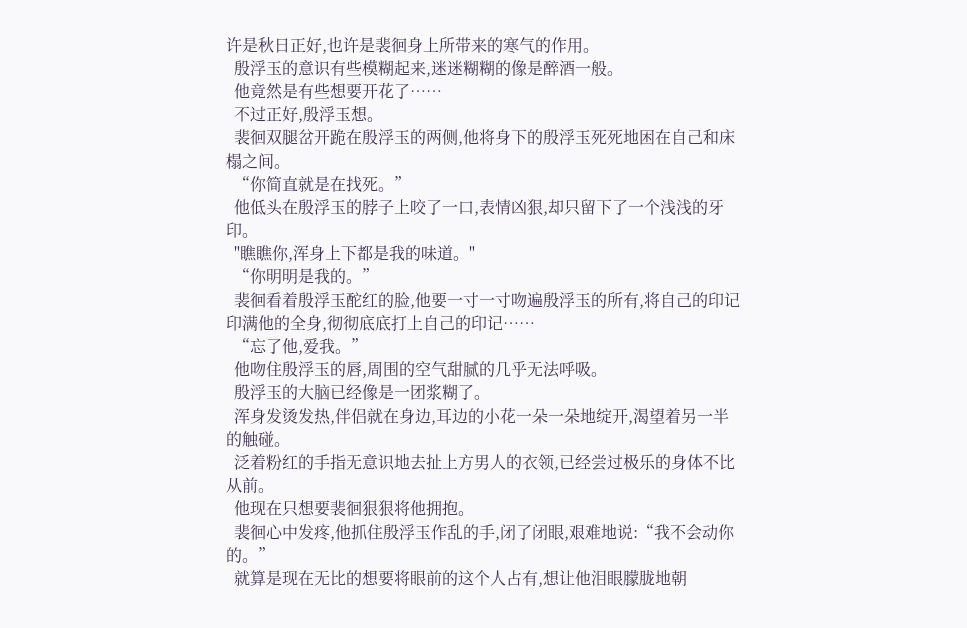许是秋日正好,也许是裴徊身上所带来的寒气的作用。
  殷浮玉的意识有些模糊起来,迷迷糊糊的像是醉酒一般。
  他竟然是有些想要开花了……
  不过正好,殷浮玉想。
  裴徊双腿岔开跪在殷浮玉的两侧,他将身下的殷浮玉死死地困在自己和床榻之间。
  “你简直就是在找死。”
  他低头在殷浮玉的脖子上咬了一口,表情凶狠,却只留下了一个浅浅的牙印。
  "瞧瞧你,浑身上下都是我的味道。"
  “你明明是我的。”
  裴徊看着殷浮玉酡红的脸,他要一寸一寸吻遍殷浮玉的所有,将自己的印记印满他的全身,彻彻底底打上自己的印记……
  “忘了他,爱我。”
  他吻住殷浮玉的唇,周围的空气甜腻的几乎无法呼吸。
  殷浮玉的大脑已经像是一团浆糊了。
  浑身发烫发热,伴侣就在身边,耳边的小花一朵一朵地绽开,渴望着另一半的触碰。
  泛着粉红的手指无意识地去扯上方男人的衣领,已经尝过极乐的身体不比从前。
  他现在只想要裴徊狠狠将他拥抱。
  裴徊心中发疼,他抓住殷浮玉作乱的手,闭了闭眼,艰难地说:“我不会动你的。”
  就算是现在无比的想要将眼前的这个人占有,想让他泪眼朦胧地朝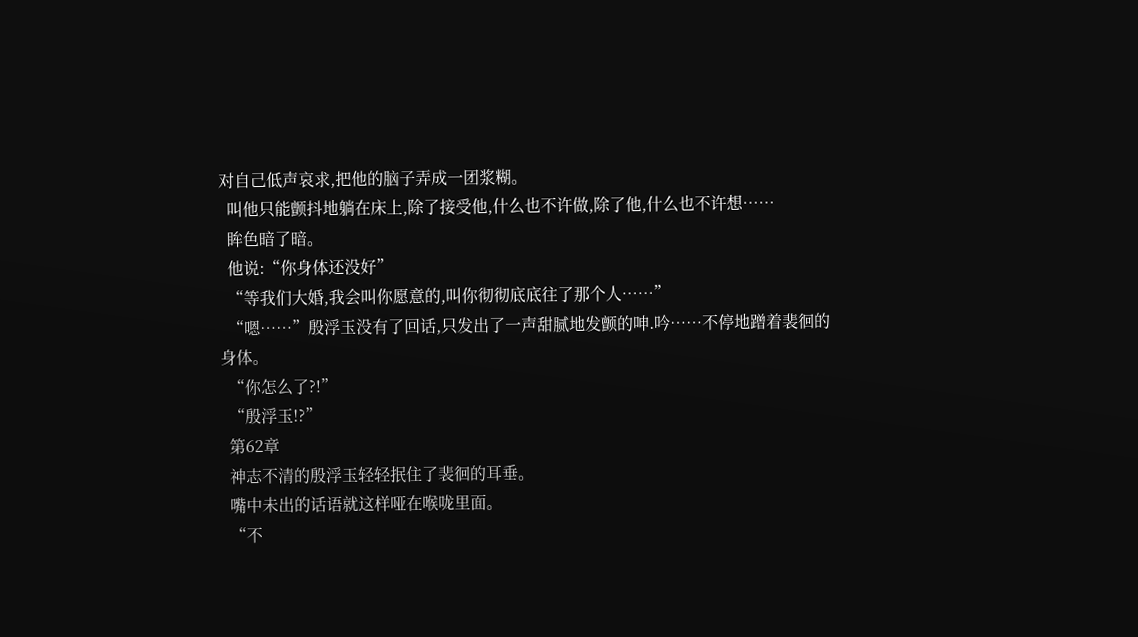对自己低声哀求,把他的脑子弄成一团浆糊。
  叫他只能颤抖地躺在床上,除了接受他,什么也不许做,除了他,什么也不许想……
  眸色暗了暗。
  他说:“你身体还没好”
  “等我们大婚,我会叫你愿意的,叫你彻彻底底往了那个人……”
  “嗯……”殷浮玉没有了回话,只发出了一声甜腻地发颤的呻.吟……不停地蹭着裴徊的身体。
  “你怎么了?!”
  “殷浮玉!?”
  第62章
  神志不清的殷浮玉轻轻抿住了裴徊的耳垂。
  嘴中未出的话语就这样哑在喉咙里面。
  “不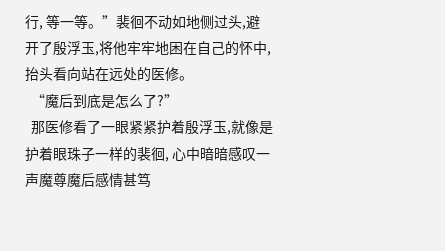行, 等一等。”裴徊不动如地侧过头,避开了殷浮玉,将他牢牢地困在自己的怀中, 抬头看向站在远处的医修。
  “魔后到底是怎么了?”
  那医修看了一眼紧紧护着殷浮玉,就像是护着眼珠子一样的裴徊, 心中暗暗感叹一声魔尊魔后感情甚笃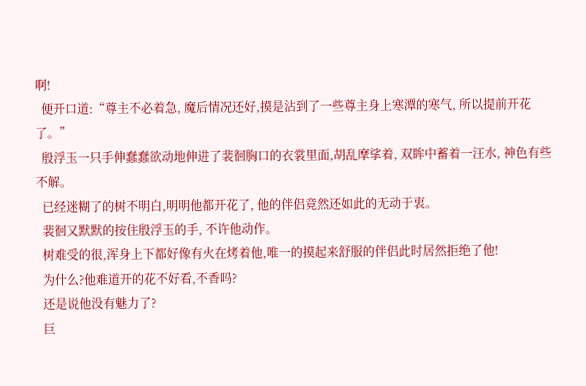啊!
  便开口道:“尊主不必着急, 魔后情况还好,摸是沾到了一些尊主身上寒潭的寒气, 所以提前开花了。”
  殷浮玉一只手伸蠢蠢欲动地伸进了裴徊胸口的衣裳里面,胡乱摩挲着, 双眸中蓄着一汪水, 神色有些不解。
  已经迷糊了的树不明白,明明他都开花了, 他的伴侣竟然还如此的无动于衷。
  裴徊又默默的按住殷浮玉的手, 不许他动作。
  树难受的很,浑身上下都好像有火在烤着他,唯一的摸起来舒服的伴侣此时居然拒绝了他!
  为什么?他难道开的花不好看,不香吗?
  还是说他没有魅力了?
  巨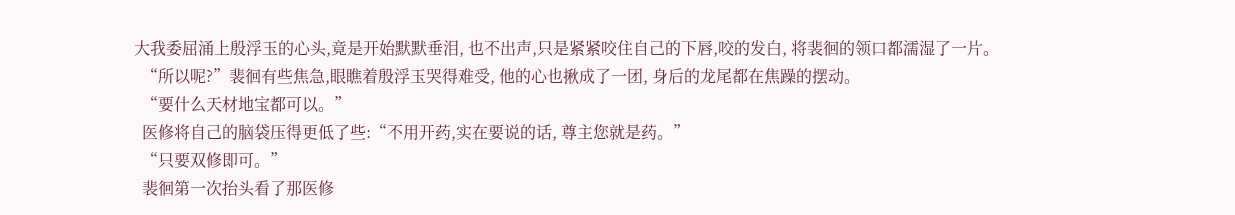大我委屈涌上殷浮玉的心头,竟是开始默默垂泪, 也不出声,只是紧紧咬住自己的下唇,咬的发白, 将裴徊的领口都濡湿了一片。
  “所以呢?”裴徊有些焦急,眼瞧着殷浮玉哭得难受, 他的心也揪成了一团, 身后的龙尾都在焦躁的摆动。
  “要什么天材地宝都可以。”
  医修将自己的脑袋压得更低了些:“不用开药,实在要说的话, 尊主您就是药。”
  “只要双修即可。”
  裴徊第一次抬头看了那医修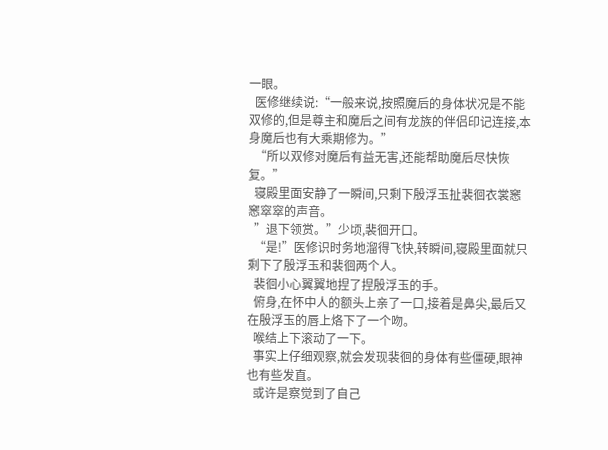一眼。
  医修继续说:“一般来说,按照魔后的身体状况是不能双修的,但是尊主和魔后之间有龙族的伴侣印记连接,本身魔后也有大乘期修为。”
  “所以双修对魔后有益无害,还能帮助魔后尽快恢复。”
  寝殿里面安静了一瞬间,只剩下殷浮玉扯裴徊衣裳窸窸窣窣的声音。
  ”退下领赏。”少顷,裴徊开口。
  “是!”医修识时务地溜得飞快,转瞬间,寝殿里面就只剩下了殷浮玉和裴徊两个人。
  裴徊小心翼翼地捏了捏殷浮玉的手。
  俯身,在怀中人的额头上亲了一口,接着是鼻尖,最后又在殷浮玉的唇上烙下了一个吻。
  喉结上下滚动了一下。
  事实上仔细观察,就会发现裴徊的身体有些僵硬,眼神也有些发直。
  或许是察觉到了自己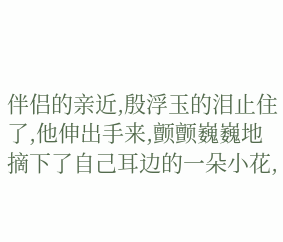伴侣的亲近,殷浮玉的泪止住了,他伸出手来,颤颤巍巍地摘下了自己耳边的一朵小花,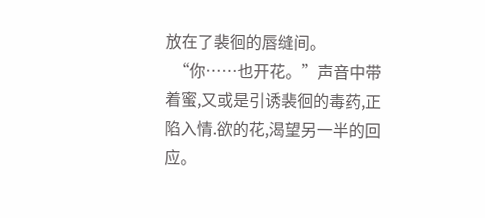放在了裴徊的唇缝间。
  “你……也开花。”声音中带着蜜,又或是引诱裴徊的毒药,正陷入情.欲的花,渴望另一半的回应。